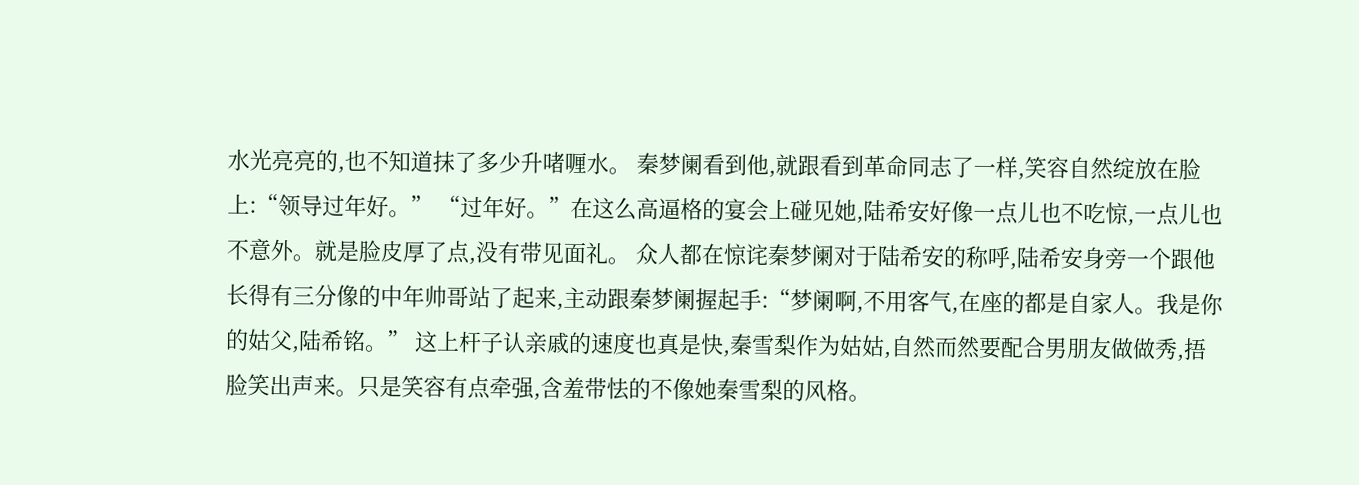水光亮亮的,也不知道抹了多少升啫喱水。 秦梦阑看到他,就跟看到革命同志了一样,笑容自然绽放在脸上:“领导过年好。” “过年好。”在这么高逼格的宴会上碰见她,陆希安好像一点儿也不吃惊,一点儿也不意外。就是脸皮厚了点,没有带见面礼。 众人都在惊诧秦梦阑对于陆希安的称呼,陆希安身旁一个跟他长得有三分像的中年帅哥站了起来,主动跟秦梦阑握起手:“梦阑啊,不用客气,在座的都是自家人。我是你的姑父,陆希铭。” 这上杆子认亲戚的速度也真是快,秦雪梨作为姑姑,自然而然要配合男朋友做做秀,捂脸笑出声来。只是笑容有点牵强,含羞带怯的不像她秦雪梨的风格。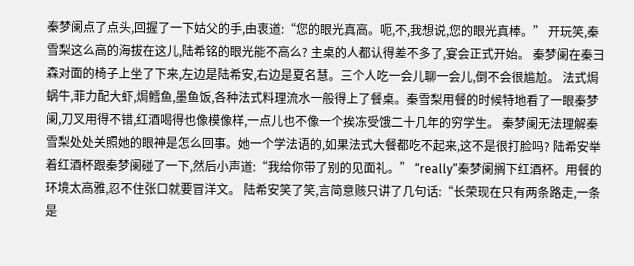秦梦阑点了点头,回握了一下姑父的手,由衷道:“您的眼光真高。呃,不,我想说,您的眼光真棒。” 开玩笑,秦雪梨这么高的海拔在这儿,陆希铭的眼光能不高么? 主桌的人都认得差不多了,宴会正式开始。 秦梦阑在秦彐森对面的椅子上坐了下来,左边是陆希安,右边是夏名慧。三个人吃一会儿聊一会儿,倒不会很尴尬。 法式焗蜗牛,菲力配大虾,焗鳕鱼,墨鱼饭,各种法式料理流水一般得上了餐桌。秦雪梨用餐的时候特地看了一眼秦梦阑,刀叉用得不错,红酒喝得也像模像样,一点儿也不像一个挨冻受饿二十几年的穷学生。 秦梦阑无法理解秦雪梨处处关照她的眼神是怎么回事。她一个学法语的,如果法式大餐都吃不起来,这不是很打脸吗? 陆希安举着红酒杯跟秦梦阑碰了一下,然后小声道:“我给你带了别的见面礼。” “really”秦梦阑搁下红酒杯。用餐的环境太高雅,忍不住张口就要冒洋文。 陆希安笑了笑,言简意赅只讲了几句话:“长荣现在只有两条路走,一条是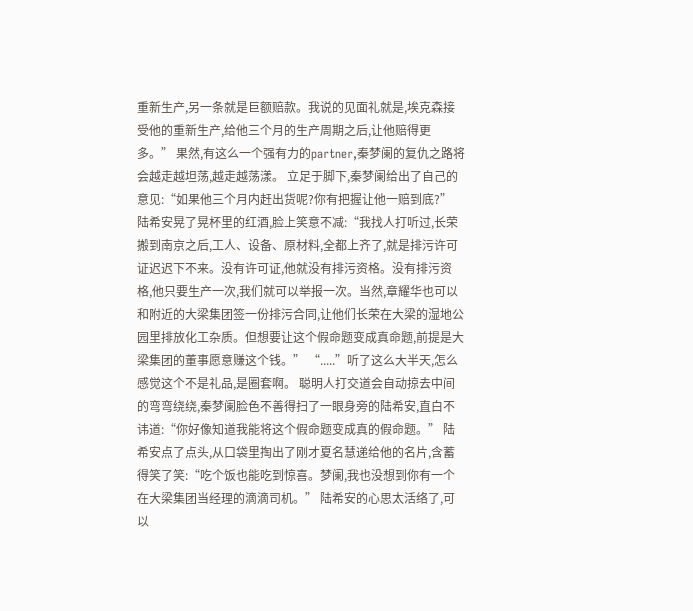重新生产,另一条就是巨额赔款。我说的见面礼就是,埃克森接受他的重新生产,给他三个月的生产周期之后,让他赔得更多。” 果然,有这么一个强有力的partner,秦梦阑的复仇之路将会越走越坦荡,越走越荡漾。 立足于脚下,秦梦阑给出了自己的意见:“如果他三个月内赶出货呢?你有把握让他一赔到底?” 陆希安晃了晃杯里的红酒,脸上笑意不减:“我找人打听过,长荣搬到南京之后,工人、设备、原材料,全都上齐了,就是排污许可证迟迟下不来。没有许可证,他就没有排污资格。没有排污资格,他只要生产一次,我们就可以举报一次。当然,章耀华也可以和附近的大梁集团签一份排污合同,让他们长荣在大梁的湿地公园里排放化工杂质。但想要让这个假命题变成真命题,前提是大梁集团的董事愿意赚这个钱。” “.....”听了这么大半天,怎么感觉这个不是礼品,是圈套啊。 聪明人打交道会自动掠去中间的弯弯绕绕,秦梦阑脸色不善得扫了一眼身旁的陆希安,直白不讳道:“你好像知道我能将这个假命题变成真的假命题。” 陆希安点了点头,从口袋里掏出了刚才夏名慧递给他的名片,含蓄得笑了笑:“吃个饭也能吃到惊喜。梦阑,我也没想到你有一个在大梁集团当经理的滴滴司机。” 陆希安的心思太活络了,可以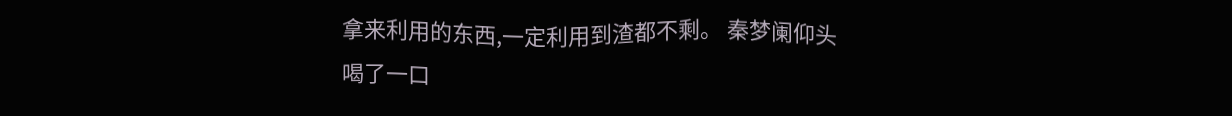拿来利用的东西,一定利用到渣都不剩。 秦梦阑仰头喝了一口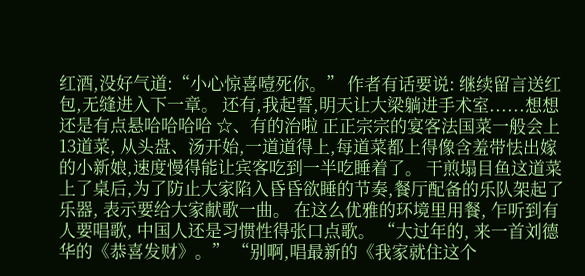红酒,没好气道:“小心惊喜噎死你。” 作者有话要说: 继续留言送红包,无缝进入下一章。 还有,我起誓,明天让大梁躺进手术室......想想还是有点悬哈哈哈哈 ☆、有的治啦 正正宗宗的宴客法国菜一般会上13道菜, 从头盘、汤开始,一道道得上,每道菜都上得像含羞带怯出嫁的小新娘,速度慢得能让宾客吃到一半吃睡着了。 干煎塌目鱼这道菜上了桌后,为了防止大家陷入昏昏欲睡的节奏,餐厅配备的乐队架起了乐器, 表示要给大家献歌一曲。 在这么优雅的环境里用餐, 乍听到有人要唱歌, 中国人还是习惯性得张口点歌。 “大过年的, 来一首刘德华的《恭喜发财》。” “别啊,唱最新的《我家就住这个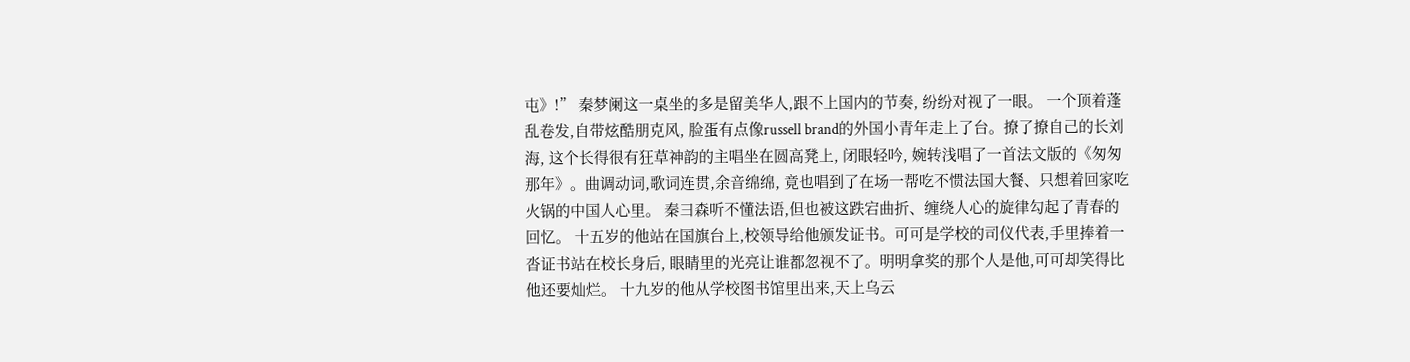屯》!” 秦梦阑这一桌坐的多是留美华人,跟不上国内的节奏, 纷纷对视了一眼。 一个顶着蓬乱卷发,自带炫酷朋克风, 脸蛋有点像russell brand的外国小青年走上了台。撩了撩自己的长刘海, 这个长得很有狂草神韵的主唱坐在圆高凳上, 闭眼轻吟, 婉转浅唱了一首法文版的《匆匆那年》。曲调动词,歌词连贯,余音绵绵, 竟也唱到了在场一帮吃不惯法国大餐、只想着回家吃火锅的中国人心里。 秦彐森听不懂法语,但也被这跌宕曲折、缠绕人心的旋律勾起了青春的回忆。 十五岁的他站在国旗台上,校领导给他颁发证书。可可是学校的司仪代表,手里捧着一沓证书站在校长身后, 眼睛里的光亮让谁都忽视不了。明明拿奖的那个人是他,可可却笑得比他还要灿烂。 十九岁的他从学校图书馆里出来,天上乌云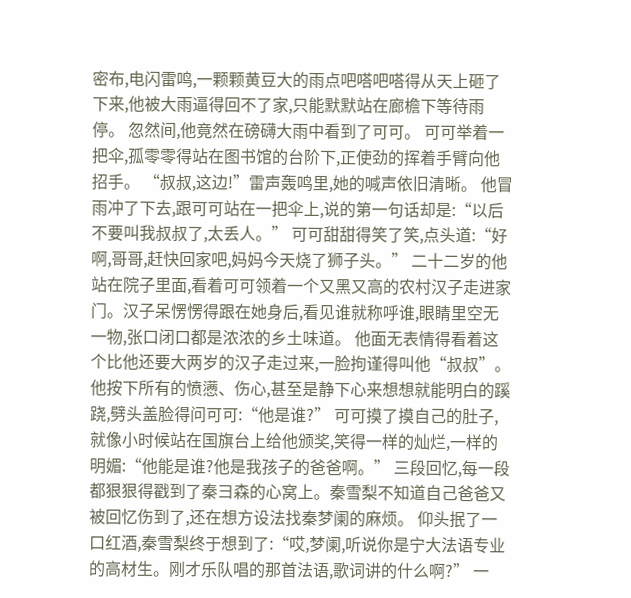密布,电闪雷鸣,一颗颗黄豆大的雨点吧嗒吧嗒得从天上砸了下来,他被大雨逼得回不了家,只能默默站在廊檐下等待雨停。 忽然间,他竟然在磅礴大雨中看到了可可。 可可举着一把伞,孤零零得站在图书馆的台阶下,正使劲的挥着手臂向他招手。 “叔叔,这边!”雷声轰鸣里,她的喊声依旧清晰。 他冒雨冲了下去,跟可可站在一把伞上,说的第一句话却是:“以后不要叫我叔叔了,太丢人。” 可可甜甜得笑了笑,点头道:“好啊,哥哥,赶快回家吧,妈妈今天烧了狮子头。” 二十二岁的他站在院子里面,看着可可领着一个又黑又高的农村汉子走进家门。汉子呆愣愣得跟在她身后,看见谁就称呼谁,眼睛里空无一物,张口闭口都是浓浓的乡土味道。 他面无表情得看着这个比他还要大两岁的汉子走过来,一脸拘谨得叫他“叔叔”。他按下所有的愤懑、伤心,甚至是静下心来想想就能明白的蹊跷,劈头盖脸得问可可:“他是谁?” 可可摸了摸自己的肚子,就像小时候站在国旗台上给他颁奖,笑得一样的灿烂,一样的明媚:“他能是谁?他是我孩子的爸爸啊。” 三段回忆,每一段都狠狠得戳到了秦彐森的心窝上。秦雪梨不知道自己爸爸又被回忆伤到了,还在想方设法找秦梦阑的麻烦。 仰头抿了一口红酒,秦雪梨终于想到了:“哎,梦阑,听说你是宁大法语专业的高材生。刚才乐队唱的那首法语,歌词讲的什么啊?” 一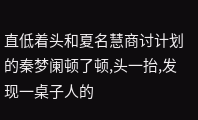直低着头和夏名慧商讨计划的秦梦阑顿了顿,头一抬,发现一桌子人的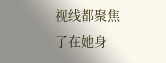视线都聚焦了在她身